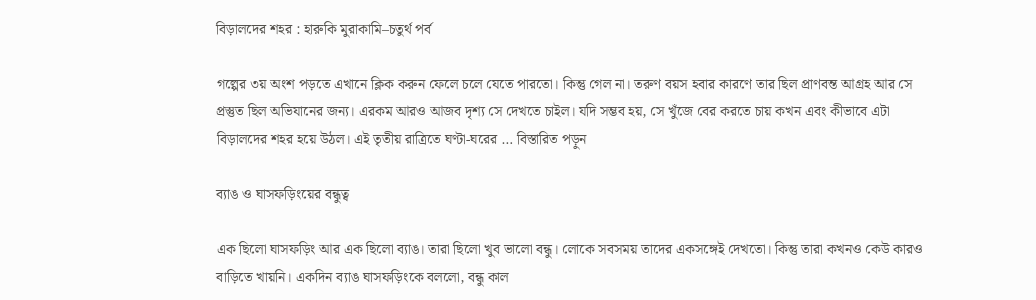বিড়ালদের শহর : হারুকি মুরাকামি–চতুর্থ পর্ব

গল্পের ৩য় অংশ পড়তে এখানে ক্লিক করুন ফেলে চলে যেতে পারতো। কিন্তু গেল না। তরুণ বয়স হবার কারণে তার ছিল প্রাণবন্ত আগ্রহ আর সে প্রস্তুত ছিল অভিযানের জন্য। এরকম আরও আজব দৃশ্য সে দেখতে চাইল। যদি সম্ভব হয়, সে খুঁজে বের করতে চায় কখন এবং কীভাবে এটা বিড়ালদের শহর হয়ে উঠল। এই তৃতীয় রাত্রিতে ঘণ্টা-ঘরের … বিস্তারিত পড়ুন

ব্যাঙ ও ঘাসফড়িংয়ের বন্ধুত্ব

এক ছিলো ঘাসফড়িং আর এক ছিলো ব্যাঙ। তারা ছিলো খুব ভালো বন্ধু। লোকে সবসময় তাদের একসঙ্গেই দেখতো। কিন্তু তারা কখনও কেউ কারও বাড়িতে খায়নি। একদিন ব্যাঙ ঘাসফড়িংকে বললো, বন্ধু কাল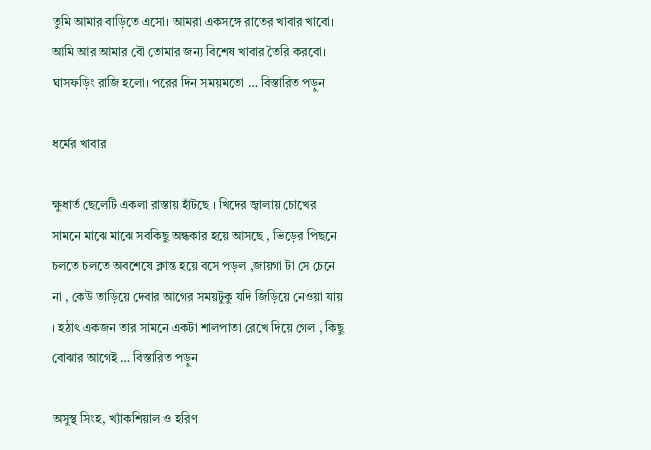তুমি আমার বাড়িতে এসো। আমরা একসঙ্গে রাতের খাবার খাবো। আমি আর আমার বৌ তোমার জন্য বিশেষ খাবার তৈরি করবো। ঘাসফড়িং রাজি হলো। পরের দিন সময়মতো … বিস্তারিত পড়ুন

ধর্মের খাবার

ক্ষুধার্ত ছেলেটি একলা রাস্তায় হাঁটছে । খিদের জ্বালায় চোখের সামনে মাঝে মাঝে সবকিছু অন্ধকার হয়ে আসছে , ভিড়ের পিছনে চলতে চলতে অবশেষে ক্লান্ত হয়ে বসে পড়ল ,জায়গা টা সে চেনে না , কেউ তাড়িয়ে দেবার আগের সময়টুকু যদি জিড়িয়ে নেওয়া যায় । হঠাৎ একজন তার সামনে একটা শালপাতা রেখে দিয়ে গেল , কিছু বোঝার আগেই … বিস্তারিত পড়ুন

অসুস্থ সিংহ, খ্যাঁকশিয়াল ও হরিণ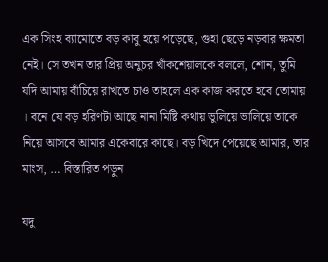এক সিংহ ব্যামোতে বড় কাবু হয়ে পড়েছে, গুহা ছেড়ে নড়বার ক্ষমতা নেই। সে তখন তার প্রিয় অনুচর খাঁকশেয়ালকে বললে, শোন, তুমি যদি আমায় বাঁচিয়ে রাখতে চাও তাহলে এক কাজ করতে হবে তোমায় । বনে যে বড় হরিণটা আছে নানা মিষ্টি কথায় ভুলিয়ে ভালিয়ে তাকে নিয়ে আসবে আমার একেবারে কাছে। বড় খিদে পেয়েছে আমার, তার মাংস, … বিস্তারিত পড়ুন

যদু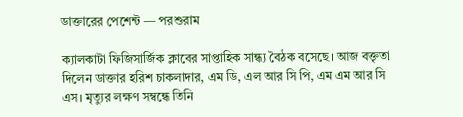ডাক্তারের পেশেন্ট — পরশুরাম

ক্যালকাটা ফিজিসার্জিক ক্লাবের সাপ্তাহিক সান্ধ্য বৈঠক বসেছে। আজ বক্তৃতা দিলেন ডাক্তার হরিশ চাকলাদার, এম ডি, এল আর সি পি, এম এম আর সি এস। মৃত্যুর লক্ষণ সম্বন্ধে তিনি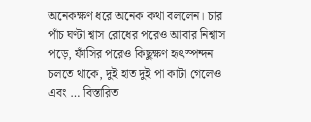অনেকক্ষণ ধরে অনেক কথা বললেন। চার পাঁচ ঘণ্টা শ্বাস রোধের পরেও আবার নিশ্বাস পড়ে, ফাঁসির পরেও কিছুক্ষণ হৃৎস্পন্দন চলতে থাকে, দুই হাত দুই পা কাটা গেলেও এবং … বিস্তারিত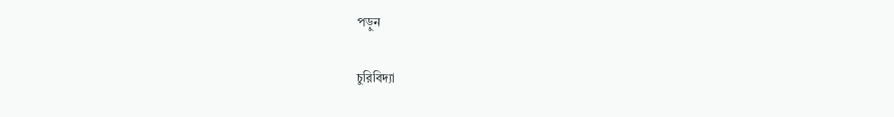পড়ুন

চুরিবিদ্যা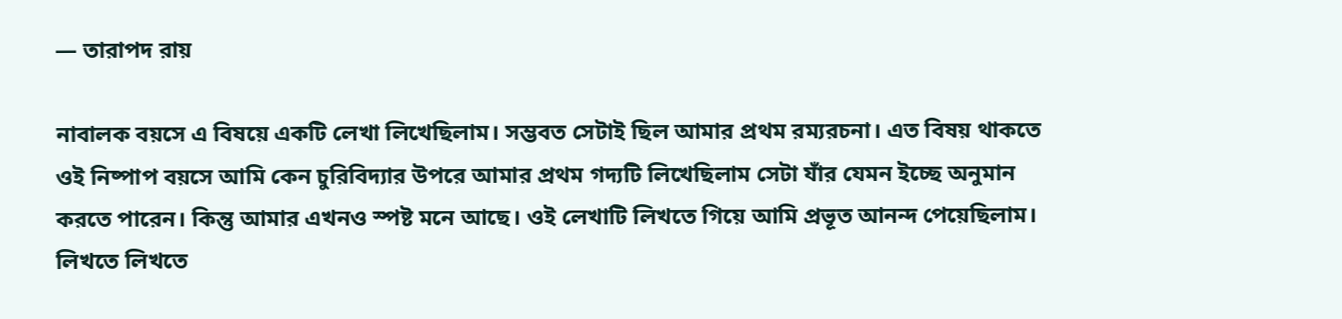— তারাপদ রায়

নাবালক বয়সে এ বিষয়ে একটি লেখা লিখেছিলাম। সম্ভবত সেটাই ছিল আমার প্রথম রম্যরচনা। এত বিষয় থাকতে ওই নিষ্পাপ বয়সে আমি কেন চুরিবিদ্যার উপরে আমার প্রথম গদ্যটি লিখেছিলাম সেটা যাঁর যেমন ইচ্ছে অনুমান করতে পারেন। কিন্তু আমার এখনও স্পষ্ট মনে আছে। ওই লেখাটি লিখতে গিয়ে আমি প্রভূত আনন্দ পেয়েছিলাম। লিখতে লিখতে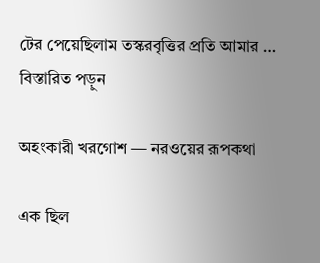টের পেয়েছিলাম তস্করবৃত্তির প্রতি আমার … বিস্তারিত পড়ুন

অহংকারী খরগোশ — নরওয়ের রূপকথা

এক ছিল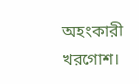অহংকারী খরগোশ।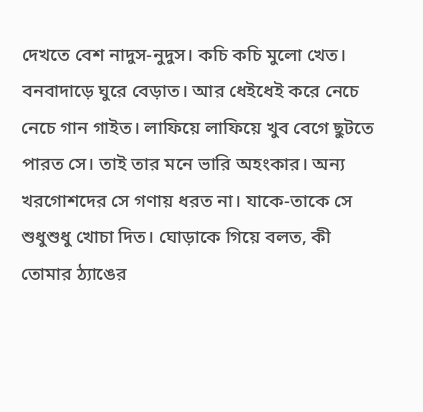দেখতে বেশ নাদুস-নুদুস। কচি কচি মুলো খেত। বনবাদাড়ে ঘুরে বেড়াত। আর ধেইধেই করে নেচে নেচে গান গাইত। লাফিয়ে লাফিয়ে খুব বেগে ছুটতে পারত সে। তাই তার মনে ভারি অহংকার। অন্য খরগোশদের সে গণায় ধরত না। যাকে-তাকে সে শুধুশুধু খোচা দিত। ঘোড়াকে গিয়ে বলত, কী তোমার ঠ্যাঙের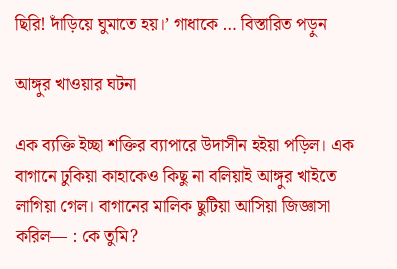ছিরি! দাঁড়িয়ে ঘুমাতে হয়।’ গাধাকে … বিস্তারিত পড়ুন

আঙ্গুর খাওয়ার ঘটনা

এক ব্যক্তি ইচ্ছা শক্তির ব্যাপারে উদাসীন হইয়া পড়িল। এক বাগানে ঢুকিয়া কাহাকেও কিছু না বলিয়াই আঙ্গুর খাইতে লাগিয়া গেল। বাগানের মালিক ছুটিয়া আসিয়া জিজ্ঞাসা করিল— : কে তুমি?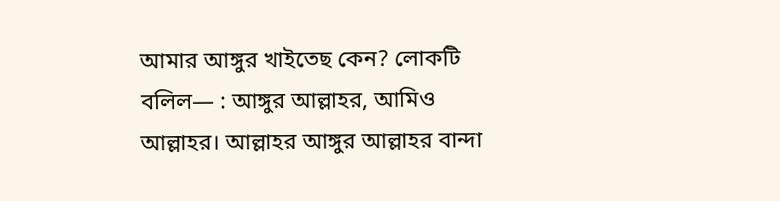আমার আঙ্গুর খাইতেছ কেন? লোকটি বলিল— : আঙ্গুর আল্লাহর, আমিও আল্লাহর। আল্লাহর আঙ্গুর আল্লাহর বান্দা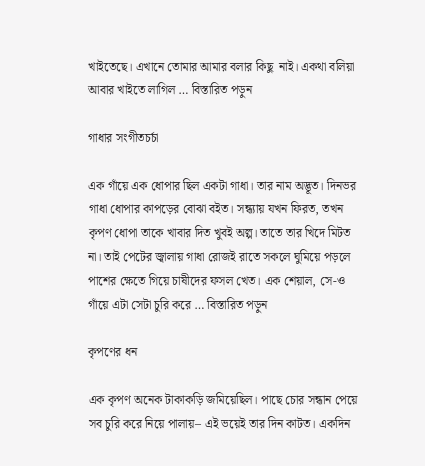খাইতেছে। এখানে তোমার আমার বলার কিছু  নাই। একথা বলিয়া আবার খাইতে লাগিল … বিস্তারিত পড়ুন

গাধার সংগীতচর্চা

এক গাঁয়ে এক ধোপার ছিল একটা গাধা। তার নাম অদ্ভূত। দিনভর গাধা ধোপার কাপড়ের বোঝা বইত। সন্ধ্যায় যখন ফিরত, তখন কৃপণ ধোপা তাকে খাবার দিত খুবই অল্প। তাতে তার খিদে মিটত না। তাই পেটের জ্বালায় গাধা রোজই রাতে সকলে ঘুমিয়ে পড়লে পাশের ক্ষেতে গিয়ে চাষীদের ফসল খেত। এক শেয়াল, সে-ও গাঁয়ে এটা সেটা চুরি করে … বিস্তারিত পড়ুন

কৃপণের ধন

এক কৃপণ অনেক টাকাকড়ি জমিয়েছিল। পাছে চোর সন্ধান পেয়ে সব চুরি করে নিয়ে পালায়– এই ভয়েই তার দিন কাটত। একদিন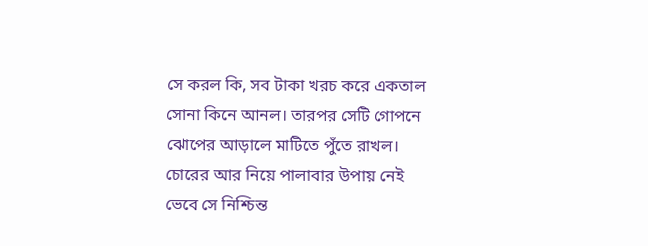সে করল কি, সব টাকা খরচ করে একতাল সোনা কিনে আনল। তারপর সেটি গোপনে ঝোপের আড়ালে মাটিতে পুঁতে রাখল। চোরের আর নিয়ে পালাবার উপায় নেই ভেবে সে নিশ্চিন্ত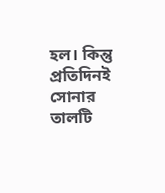হল। কিন্তু প্রতিদিনই সোনার তালটি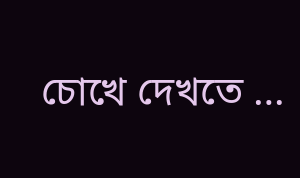চোখে দেখতে …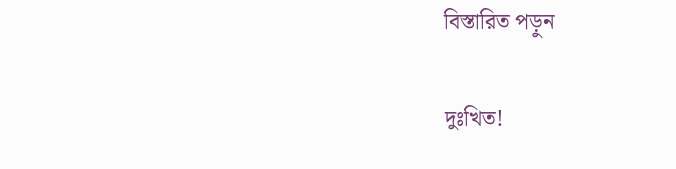বিস্তারিত পড়ুন

দুঃখিত!